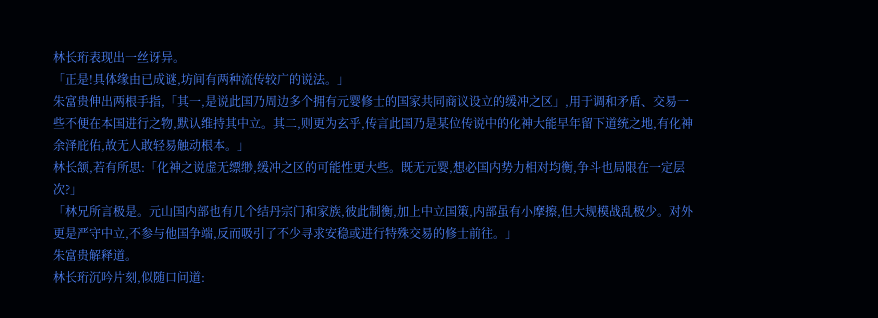林长珩表现出一丝讶异。
「正是!具体缘由已成谜,坊间有两种流传较广的说法。」
朱富贵伸出两根手指,「其一,是说此国乃周边多个拥有元婴修士的国家共同商议设立的缓冲之区」,用于调和矛盾、交易一些不便在本国进行之物,默认维持其中立。其二,则更为玄乎,传言此国乃是某位传说中的化神大能早年留下道统之地,有化神余泽庇佑,故无人敢轻易触动根本。」
林长颔,若有所思:「化神之说虚无缥缈,缓冲之区的可能性更大些。既无元婴,想必国内势力相对均衡,争斗也局限在一定层次?」
「林兄所言极是。元山国内部也有几个结丹宗门和家族,彼此制衡,加上中立国策,内部虽有小摩擦,但大规模战乱极少。对外更是严守中立,不参与他国争端,反而吸引了不少寻求安稳或进行特殊交易的修士前往。」
朱富贵解释道。
林长珩沉吟片刻,似随口问道: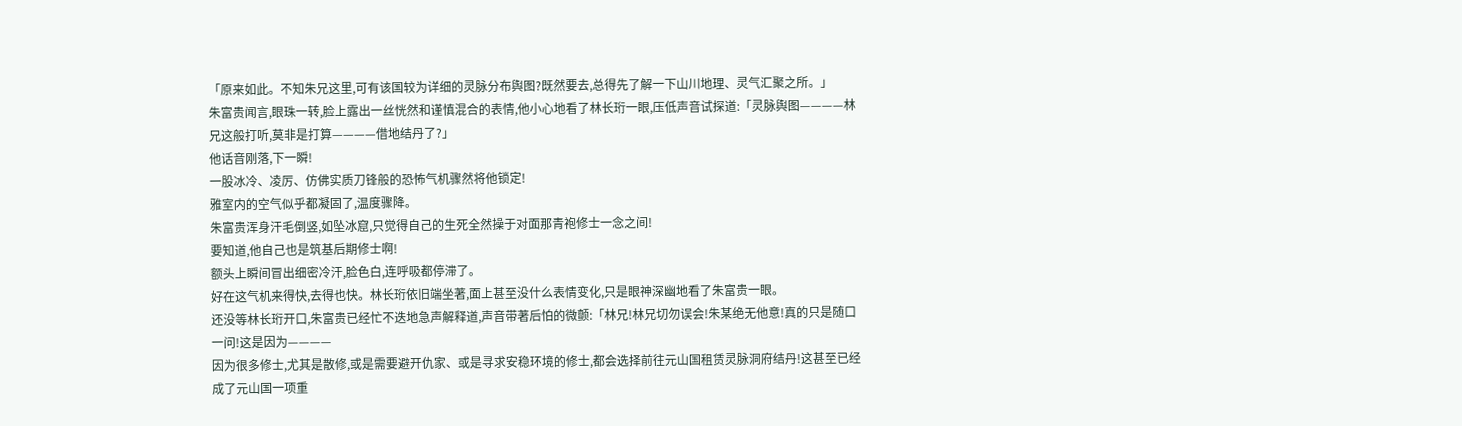「原来如此。不知朱兄这里,可有该国较为详细的灵脉分布舆图?既然要去,总得先了解一下山川地理、灵气汇聚之所。」
朱富贵闻言,眼珠一转,脸上露出一丝恍然和谨慎混合的表情,他小心地看了林长珩一眼,压低声音试探道:「灵脉舆图————林兄这般打听,莫非是打算————借地结丹了?」
他话音刚落,下一瞬!
一股冰冷、凌厉、仿佛实质刀锋般的恐怖气机骤然将他锁定!
雅室内的空气似乎都凝固了,温度骤降。
朱富贵浑身汗毛倒竖,如坠冰窟,只觉得自己的生死全然操于对面那青袍修士一念之间!
要知道,他自己也是筑基后期修士啊!
额头上瞬间冒出细密冷汗,脸色白,连呼吸都停滞了。
好在这气机来得快,去得也快。林长珩依旧端坐著,面上甚至没什么表情变化,只是眼神深幽地看了朱富贵一眼。
还没等林长珩开口,朱富贵已经忙不迭地急声解释道,声音带著后怕的微颤:「林兄!林兄切勿误会!朱某绝无他意!真的只是随口一问!这是因为————
因为很多修士,尤其是散修,或是需要避开仇家、或是寻求安稳环境的修士,都会选择前往元山国租赁灵脉洞府结丹!这甚至已经成了元山国一项重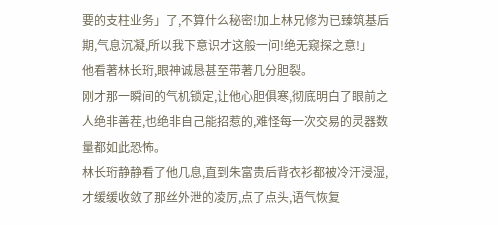要的支柱业务」了,不算什么秘密!加上林兄修为已臻筑基后期,气息沉凝,所以我下意识才这般一问!绝无窥探之意!」
他看著林长珩,眼神诚恳甚至带著几分胆裂。
刚才那一瞬间的气机锁定,让他心胆俱寒,彻底明白了眼前之人绝非善茬,也绝非自己能招惹的,难怪每一次交易的灵器数量都如此恐怖。
林长珩静静看了他几息,直到朱富贵后背衣衫都被冷汗浸湿,才缓缓收敛了那丝外泄的凌厉,点了点头,语气恢复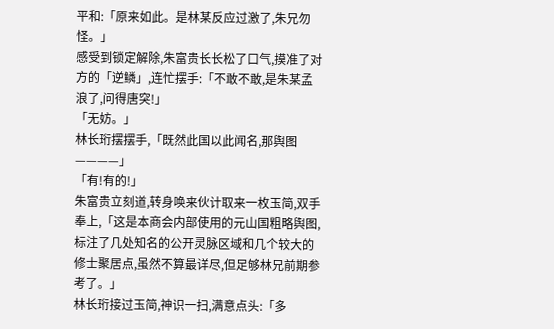平和:「原来如此。是林某反应过激了,朱兄勿怪。」
感受到锁定解除,朱富贵长长松了口气,摸准了对方的「逆鳞」,连忙摆手:「不敢不敢,是朱某孟浪了,问得唐突!」
「无妨。」
林长珩摆摆手,「既然此国以此闻名,那舆图————」
「有!有的!」
朱富贵立刻道,转身唤来伙计取来一枚玉简,双手奉上,「这是本商会内部使用的元山国粗略舆图,标注了几处知名的公开灵脉区域和几个较大的修士聚居点,虽然不算最详尽,但足够林兄前期参考了。」
林长珩接过玉简,神识一扫,满意点头:「多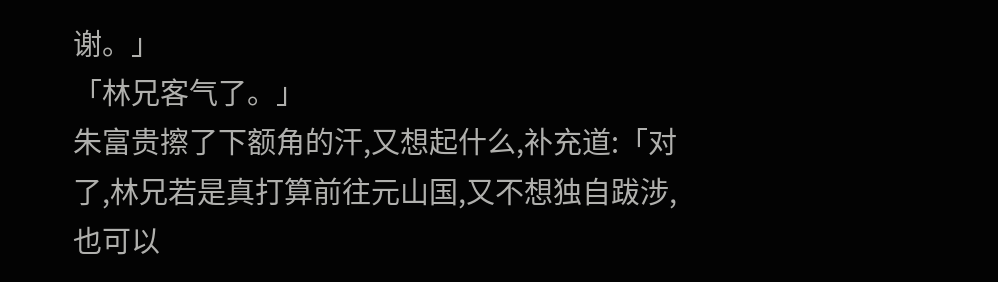谢。」
「林兄客气了。」
朱富贵擦了下额角的汗,又想起什么,补充道:「对了,林兄若是真打算前往元山国,又不想独自跋涉,也可以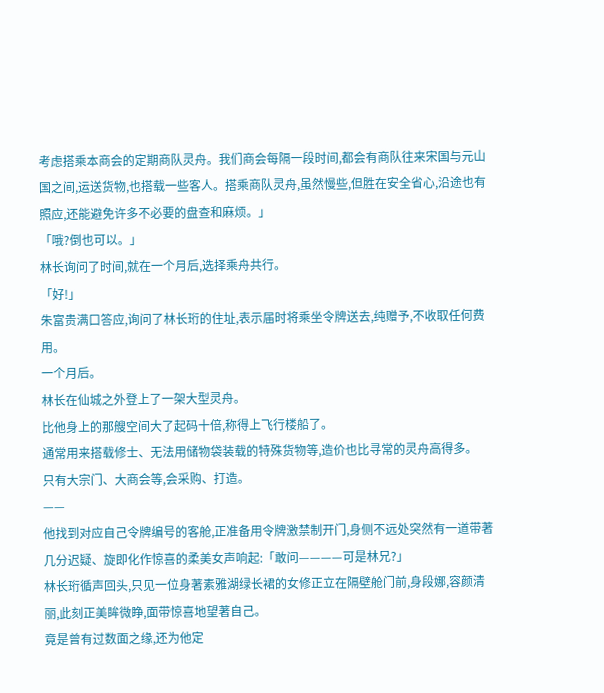考虑搭乘本商会的定期商队灵舟。我们商会每隔一段时间,都会有商队往来宋国与元山国之间,运送货物,也搭载一些客人。搭乘商队灵舟,虽然慢些,但胜在安全省心,沿途也有照应,还能避免许多不必要的盘查和麻烦。」
「哦?倒也可以。」
林长询问了时间,就在一个月后,选择乘舟共行。
「好!」
朱富贵满口答应,询问了林长珩的住址,表示届时将乘坐令牌送去,纯赠予,不收取任何费用。
一个月后。
林长在仙城之外登上了一架大型灵舟。
比他身上的那艘空间大了起码十倍,称得上飞行楼船了。
通常用来搭载修士、无法用储物袋装载的特殊货物等,造价也比寻常的灵舟高得多。
只有大宗门、大商会等,会采购、打造。
——
他找到对应自己令牌编号的客舱,正准备用令牌激禁制开门,身侧不远处突然有一道带著几分迟疑、旋即化作惊喜的柔美女声响起:「敢问————可是林兄?」
林长珩循声回头,只见一位身著素雅湖绿长裙的女修正立在隔壁舱门前,身段娜,容颜清丽,此刻正美眸微睁,面带惊喜地望著自己。
竟是曾有过数面之缘,还为他定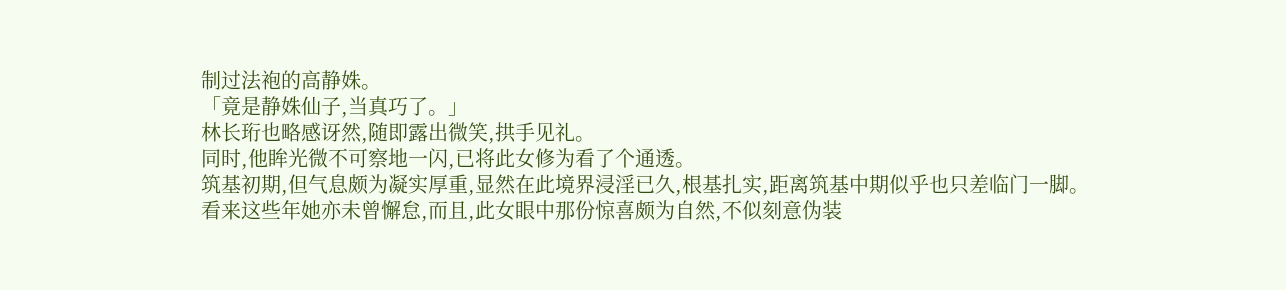制过法袍的高静姝。
「竟是静姝仙子,当真巧了。」
林长珩也略感讶然,随即露出微笑,拱手见礼。
同时,他眸光微不可察地一闪,已将此女修为看了个通透。
筑基初期,但气息颇为凝实厚重,显然在此境界浸淫已久,根基扎实,距离筑基中期似乎也只差临门一脚。
看来这些年她亦未曾懈怠,而且,此女眼中那份惊喜颇为自然,不似刻意伪装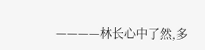————林长心中了然,多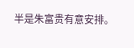半是朱富贵有意安排。